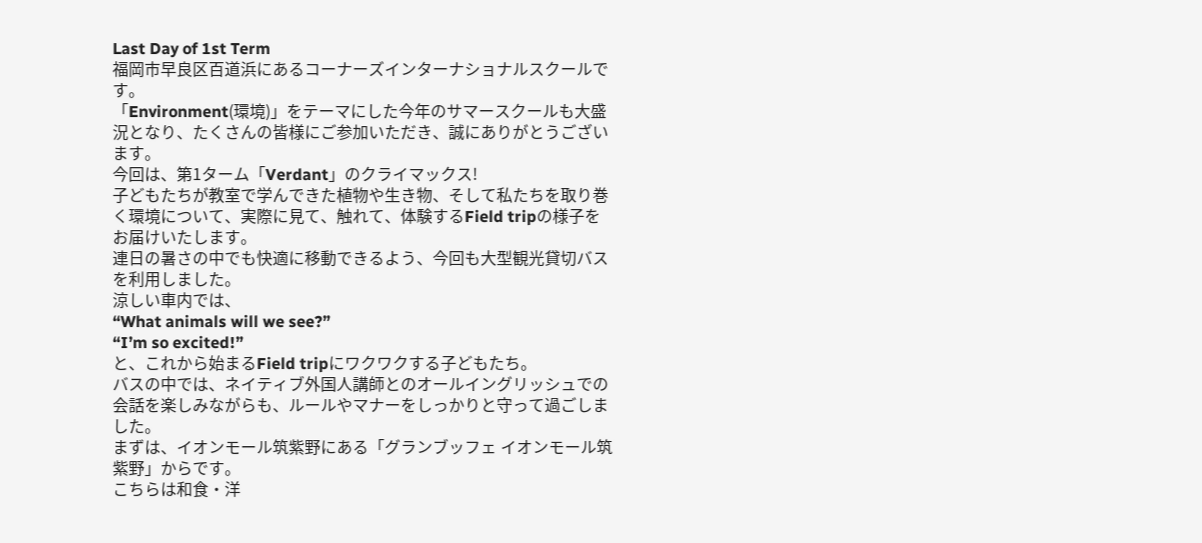Last Day of 1st Term
福岡市早良区百道浜にあるコーナーズインターナショナルスクールです。
「Environment(環境)」をテーマにした今年のサマースクールも大盛況となり、たくさんの皆様にご参加いただき、誠にありがとうございます。
今回は、第1ターム「Verdant」のクライマックス!
子どもたちが教室で学んできた植物や生き物、そして私たちを取り巻く環境について、実際に見て、触れて、体験するField tripの様子をお届けいたします。
連日の暑さの中でも快適に移動できるよう、今回も大型観光貸切バスを利用しました。
涼しい車内では、
“What animals will we see?”
“I’m so excited!”
と、これから始まるField tripにワクワクする子どもたち。
バスの中では、ネイティブ外国人講師とのオールイングリッシュでの会話を楽しみながらも、ルールやマナーをしっかりと守って過ごしました。
まずは、イオンモール筑紫野にある「グランブッフェ イオンモール筑紫野」からです。
こちらは和食・洋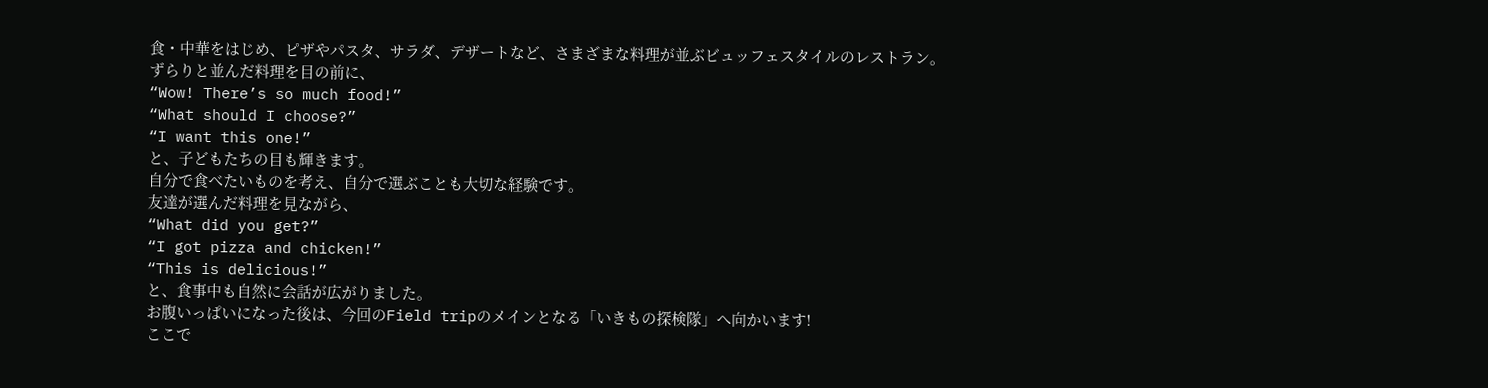食・中華をはじめ、ピザやパスタ、サラダ、デザートなど、さまざまな料理が並ぶビュッフェスタイルのレストラン。
ずらりと並んだ料理を目の前に、
“Wow! There’s so much food!”
“What should I choose?”
“I want this one!”
と、子どもたちの目も輝きます。
自分で食べたいものを考え、自分で選ぶことも大切な経験です。
友達が選んだ料理を見ながら、
“What did you get?”
“I got pizza and chicken!”
“This is delicious!”
と、食事中も自然に会話が広がりました。
お腹いっぱいになった後は、今回のField tripのメインとなる「いきもの探検隊」へ向かいます!
ここで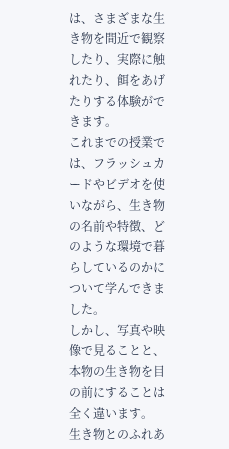は、さまざまな生き物を間近で観察したり、実際に触れたり、餌をあげたりする体験ができます。
これまでの授業では、フラッシュカードやビデオを使いながら、生き物の名前や特徴、どのような環境で暮らしているのかについて学んできました。
しかし、写真や映像で見ることと、本物の生き物を目の前にすることは全く違います。
生き物とのふれあ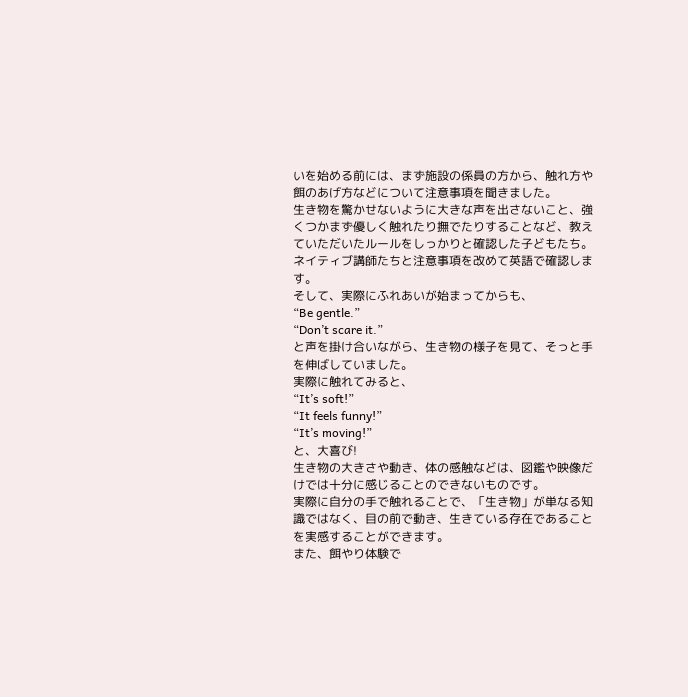いを始める前には、まず施設の係員の方から、触れ方や餌のあげ方などについて注意事項を聞きました。
生き物を驚かせないように大きな声を出さないこと、強くつかまず優しく触れたり撫でたりすることなど、教えていただいたルールをしっかりと確認した子どもたち。ネイティブ講師たちと注意事項を改めて英語で確認します。
そして、実際にふれあいが始まってからも、
“Be gentle.”
“Don’t scare it.”
と声を掛け合いながら、生き物の様子を見て、そっと手を伸ばしていました。
実際に触れてみると、
“It’s soft!”
“It feels funny!”
“It’s moving!”
と、大喜び!
生き物の大きさや動き、体の感触などは、図鑑や映像だけでは十分に感じることのできないものです。
実際に自分の手で触れることで、「生き物」が単なる知識ではなく、目の前で動き、生きている存在であることを実感することができます。
また、餌やり体験で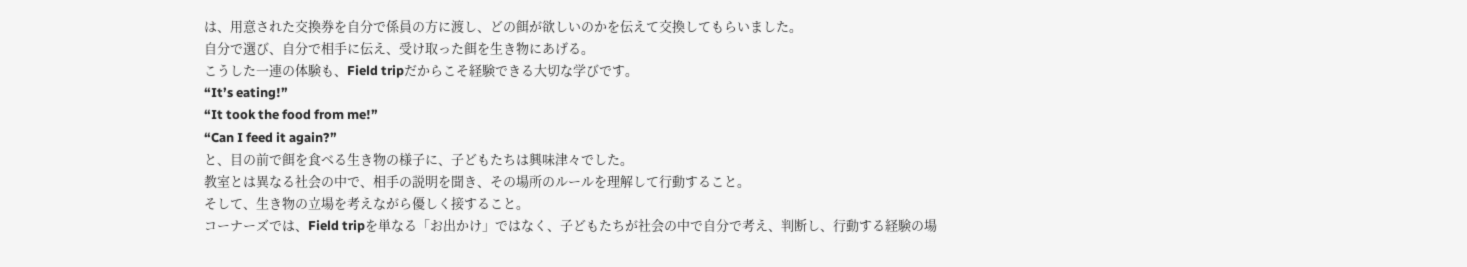は、用意された交換券を自分で係員の方に渡し、どの餌が欲しいのかを伝えて交換してもらいました。
自分で選び、自分で相手に伝え、受け取った餌を生き物にあげる。
こうした一連の体験も、Field tripだからこそ経験できる大切な学びです。
“It’s eating!”
“It took the food from me!”
“Can I feed it again?”
と、目の前で餌を食べる生き物の様子に、子どもたちは興味津々でした。
教室とは異なる社会の中で、相手の説明を聞き、その場所のルールを理解して行動すること。
そして、生き物の立場を考えながら優しく接すること。
コーナーズでは、Field tripを単なる「お出かけ」ではなく、子どもたちが社会の中で自分で考え、判断し、行動する経験の場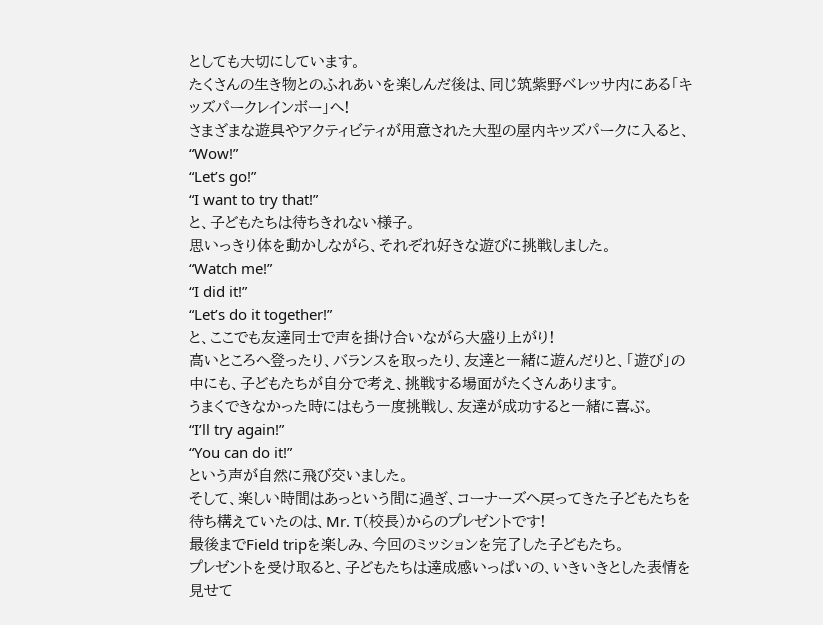としても大切にしています。
たくさんの生き物とのふれあいを楽しんだ後は、同じ筑紫野ベレッサ内にある「キッズパークレインボー」へ!
さまざまな遊具やアクティビティが用意された大型の屋内キッズパークに入ると、
“Wow!”
“Let’s go!”
“I want to try that!”
と、子どもたちは待ちきれない様子。
思いっきり体を動かしながら、それぞれ好きな遊びに挑戦しました。
“Watch me!”
“I did it!”
“Let’s do it together!”
と、ここでも友達同士で声を掛け合いながら大盛り上がり!
高いところへ登ったり、バランスを取ったり、友達と一緒に遊んだりと、「遊び」の中にも、子どもたちが自分で考え、挑戦する場面がたくさんあります。
うまくできなかった時にはもう一度挑戦し、友達が成功すると一緒に喜ぶ。
“I’ll try again!”
“You can do it!”
という声が自然に飛び交いました。
そして、楽しい時間はあっという間に過ぎ、コーナーズへ戻ってきた子どもたちを待ち構えていたのは、Mr. T(校長)からのプレゼントです!
最後までField tripを楽しみ、今回のミッションを完了した子どもたち。
プレゼントを受け取ると、子どもたちは達成感いっぱいの、いきいきとした表情を見せて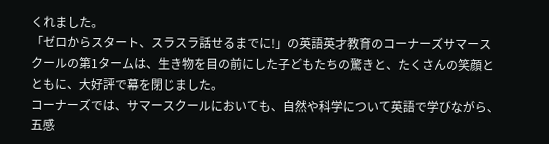くれました。
「ゼロからスタート、スラスラ話せるまでに!」の英語英才教育のコーナーズサマースクールの第1タームは、生き物を目の前にした子どもたちの驚きと、たくさんの笑顔とともに、大好評で幕を閉じました。
コーナーズでは、サマースクールにおいても、自然や科学について英語で学びながら、五感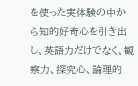を使った実体験の中から知的好奇心を引き出し、英語力だけでなく、観察力、探究心、論理的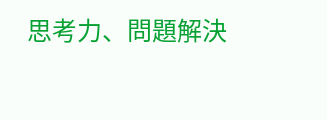思考力、問題解決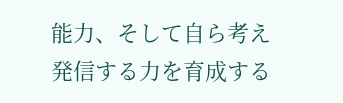能力、そして自ら考え発信する力を育成する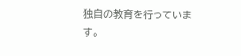独自の教育を行っています。